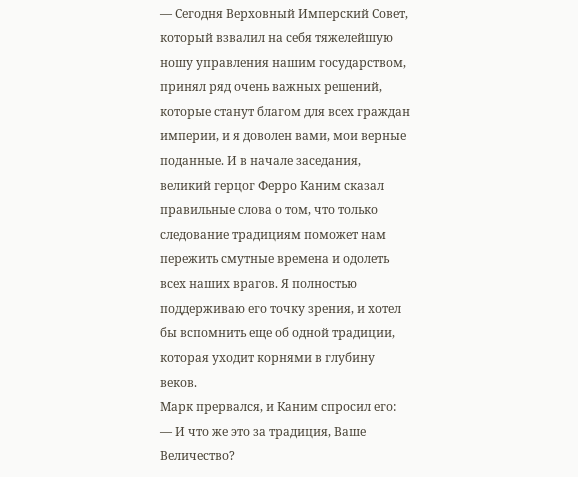— Сегодня Верховный Имперский Совет, который взвалил на себя тяжелейшую ношу управления нашим государством, принял ряд очень важных решений, которые станут благом для всех граждан империи, и я доволен вами, мои верные поданные. И в начале заседания, великий герцог Ферро Каним сказал правильные слова о том, что только следование традициям поможет нам пережить смутные времена и одолеть всех наших врагов. Я полностью поддерживаю его точку зрения, и хотел бы вспомнить еще об одной традиции, которая уходит корнями в глубину веков.
Марк прервался, и Каним спросил его:
— И что же это за традиция, Ваше Величество?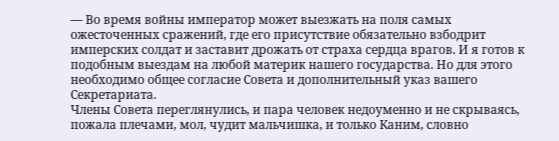— Во время войны император может выезжать на поля самых ожесточенных сражений, где его присутствие обязательно взбодрит имперских солдат и заставит дрожать от страха сердца врагов. И я готов к подобным выездам на любой материк нашего государства. Но для этого необходимо общее согласие Совета и дополнительный указ вашего Секретариата.
Члены Совета переглянулись, и пара человек недоуменно и не скрываясь, пожала плечами, мол, чудит мальчишка, и только Каним, словно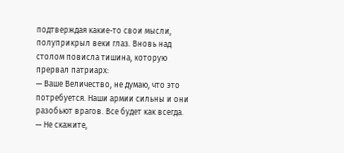подтверждая какие-то свои мысли, полуприкрыл веки глаз. Вновь над столом повисла тишина, которую прервал патриарх:
— Ваше Величество, не думаю, что это потребуется. Наши армии сильны и они разобьют врагов. Все будет как всегда.
— Не скажите,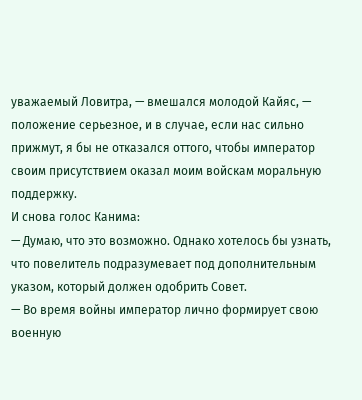уважаемый Ловитра, — вмешался молодой Кайяс, — положение серьезное, и в случае, если нас сильно прижмут, я бы не отказался оттого, чтобы император своим присутствием оказал моим войскам моральную поддержку.
И снова голос Канима:
— Думаю, что это возможно. Однако хотелось бы узнать, что повелитель подразумевает под дополнительным указом, который должен одобрить Совет.
— Во время войны император лично формирует свою военную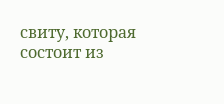свиту, которая состоит из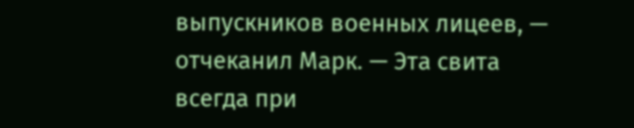выпускников военных лицеев, — отчеканил Марк. — Эта свита всегда при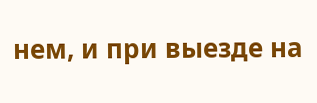нем, и при выезде на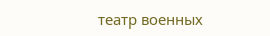театр военных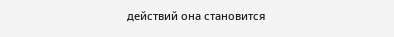действий она становится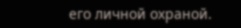его личной охраной.